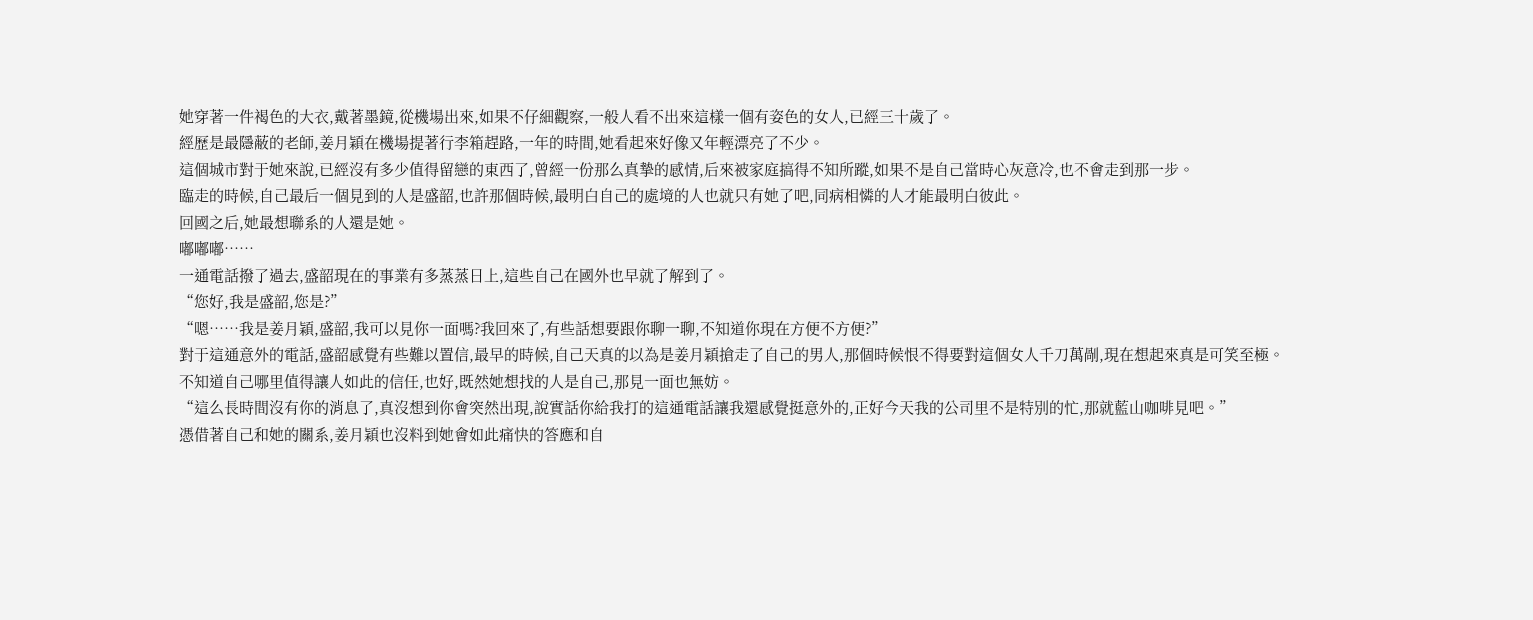她穿著一件褐色的大衣,戴著墨鏡,從機場出來,如果不仔細觀察,一般人看不出來這樣一個有姿色的女人,已經三十歲了。
經歷是最隱蔽的老師,姜月穎在機場提著行李箱趕路,一年的時間,她看起來好像又年輕漂亮了不少。
這個城市對于她來說,已經沒有多少值得留戀的東西了,曾經一份那么真摯的感情,后來被家庭搞得不知所蹤,如果不是自己當時心灰意冷,也不會走到那一步。
臨走的時候,自己最后一個見到的人是盛韶,也許那個時候,最明白自己的處境的人也就只有她了吧,同病相憐的人才能最明白彼此。
回國之后,她最想聯系的人還是她。
嘟嘟嘟……
一通電話撥了過去,盛韶現在的事業有多蒸蒸日上,這些自己在國外也早就了解到了。
“您好,我是盛韶,您是?”
“嗯……我是姜月穎,盛韶,我可以見你一面嗎?我回來了,有些話想要跟你聊一聊,不知道你現在方便不方便?”
對于這通意外的電話,盛韶感覺有些難以置信,最早的時候,自己天真的以為是姜月穎搶走了自己的男人,那個時候恨不得要對這個女人千刀萬剮,現在想起來真是可笑至極。
不知道自己哪里值得讓人如此的信任,也好,既然她想找的人是自己,那見一面也無妨。
“這么長時間沒有你的消息了,真沒想到你會突然出現,說實話你給我打的這通電話讓我還感覺挺意外的,正好今天我的公司里不是特別的忙,那就藍山咖啡見吧。”
憑借著自己和她的關系,姜月穎也沒料到她會如此痛快的答應和自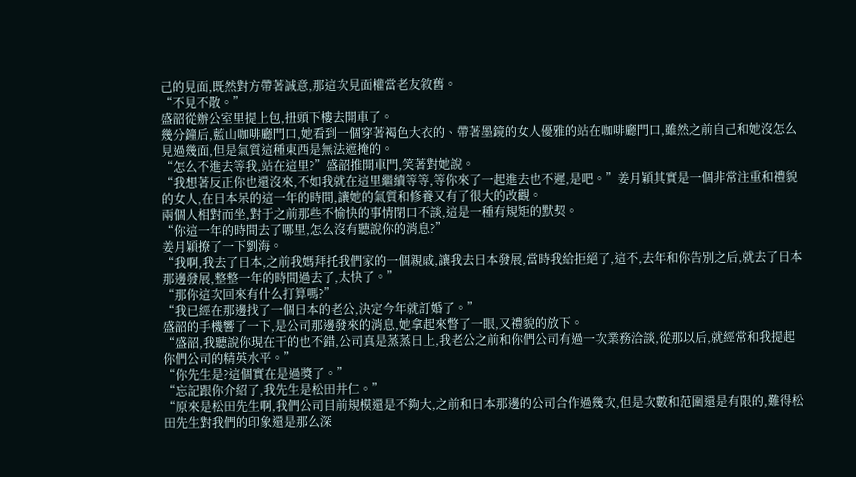己的見面,既然對方帶著誠意,那這次見面權當老友敘舊。
“不見不散。”
盛韶從辦公室里提上包,扭頭下樓去開車了。
幾分鐘后,藍山咖啡廳門口,她看到一個穿著褐色大衣的、帶著墨鏡的女人優雅的站在咖啡廳門口,雖然之前自己和她沒怎么見過幾面,但是氣質這種東西是無法遮掩的。
“怎么不進去等我,站在這里?”盛韶推開車門,笑著對她說。
“我想著反正你也還沒來,不如我就在這里繼續等等,等你來了一起進去也不遲,是吧。”姜月穎其實是一個非常注重和禮貌的女人,在日本呆的這一年的時間,讓她的氣質和修養又有了很大的改觀。
兩個人相對而坐,對于之前那些不愉快的事情閉口不談,這是一種有規矩的默契。
“你這一年的時間去了哪里,怎么沒有聽說你的消息?”
姜月穎撩了一下劉海。
“我啊,我去了日本,之前我媽拜托我們家的一個親戚,讓我去日本發展,當時我給拒絕了,這不,去年和你告別之后,就去了日本那邊發展,整整一年的時間過去了,太快了。”
“那你這次回來有什么打算嗎?”
“我已經在那邊找了一個日本的老公,決定今年就訂婚了。”
盛韶的手機響了一下,是公司那邊發來的消息,她拿起來瞥了一眼,又禮貌的放下。
“盛韶,我聽說你現在干的也不錯,公司真是蒸蒸日上,我老公之前和你們公司有過一次業務洽談,從那以后,就經常和我提起你們公司的精英水平。”
“你先生是?這個實在是過獎了。”
“忘記跟你介紹了,我先生是松田井仁。”
“原來是松田先生啊,我們公司目前規模還是不夠大,之前和日本那邊的公司合作過幾次,但是次數和范圍還是有限的,難得松田先生對我們的印象還是那么深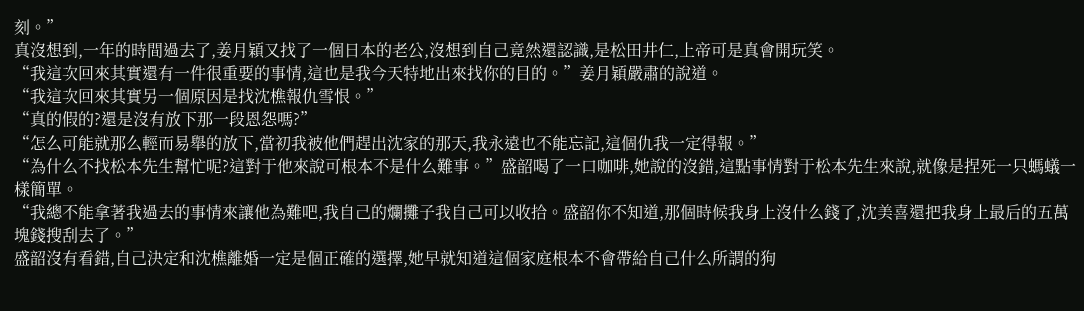刻。”
真沒想到,一年的時間過去了,姜月穎又找了一個日本的老公,沒想到自己竟然還認識,是松田井仁,上帝可是真會開玩笑。
“我這次回來其實還有一件很重要的事情,這也是我今天特地出來找你的目的。”姜月穎嚴肅的說道。
“我這次回來其實另一個原因是找沈樵報仇雪恨。”
“真的假的?還是沒有放下那一段恩怨嗎?”
“怎么可能就那么輕而易舉的放下,當初我被他們趕出沈家的那天,我永遠也不能忘記,這個仇我一定得報。”
“為什么不找松本先生幫忙呢?這對于他來說可根本不是什么難事。”盛韶喝了一口咖啡,她說的沒錯,這點事情對于松本先生來說,就像是捏死一只螞蟻一樣簡單。
“我總不能拿著我過去的事情來讓他為難吧,我自己的爛攤子我自己可以收拾。盛韶你不知道,那個時候我身上沒什么錢了,沈美喜還把我身上最后的五萬塊錢搜刮去了。”
盛韶沒有看錯,自己決定和沈樵離婚一定是個正確的選擇,她早就知道這個家庭根本不會帶給自己什么所謂的狗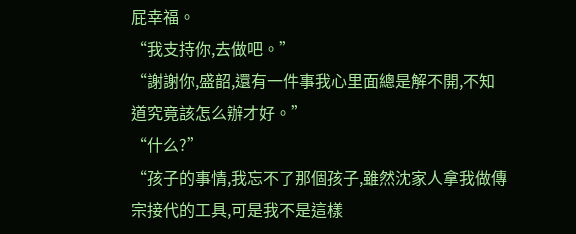屁幸福。
“我支持你,去做吧。”
“謝謝你,盛韶,還有一件事我心里面總是解不開,不知道究竟該怎么辦才好。”
“什么?”
“孩子的事情,我忘不了那個孩子,雖然沈家人拿我做傳宗接代的工具,可是我不是這樣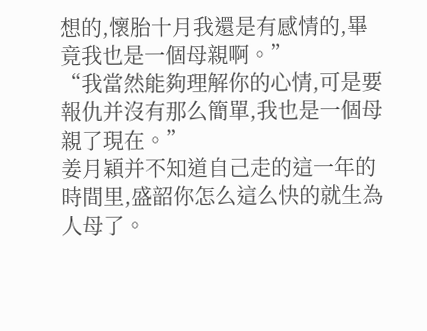想的,懷胎十月我還是有感情的,畢竟我也是一個母親啊。”
“我當然能夠理解你的心情,可是要報仇并沒有那么簡單,我也是一個母親了現在。”
姜月穎并不知道自己走的這一年的時間里,盛韶你怎么這么快的就生為人母了。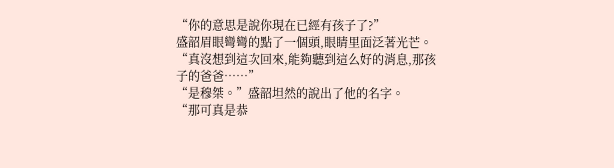“你的意思是說你現在已經有孩子了?”
盛韶眉眼彎彎的點了一個頭,眼睛里面泛著光芒。
“真沒想到這次回來,能夠聽到這么好的消息,那孩子的爸爸……”
“是穆桀。”盛韶坦然的說出了他的名字。
“那可真是恭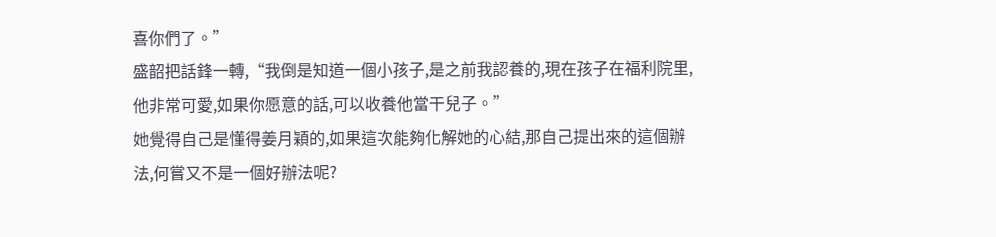喜你們了。”
盛韶把話鋒一轉,“我倒是知道一個小孩子,是之前我認養的,現在孩子在福利院里,他非常可愛,如果你愿意的話,可以收養他當干兒子。”
她覺得自己是懂得姜月穎的,如果這次能夠化解她的心結,那自己提出來的這個辦法,何嘗又不是一個好辦法呢?